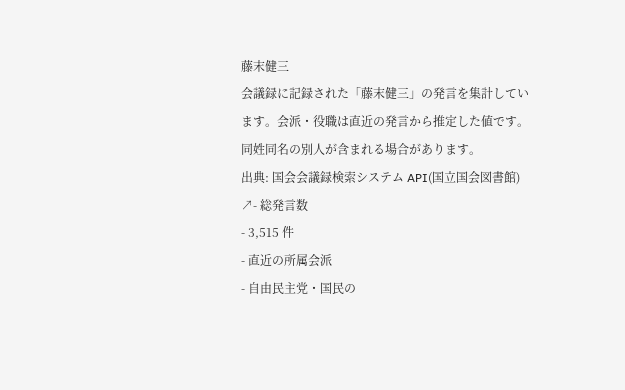藤末健三
会議録に記録された「藤末健三」の発言を集計しています。会派・役職は直近の発言から推定した値です。同姓同名の別人が含まれる場合があります。
出典: 国会会議録検索システム API(国立国会図書館) ↗- 総発言数
- 3,515 件
- 直近の所属会派
- 自由民主党・国民の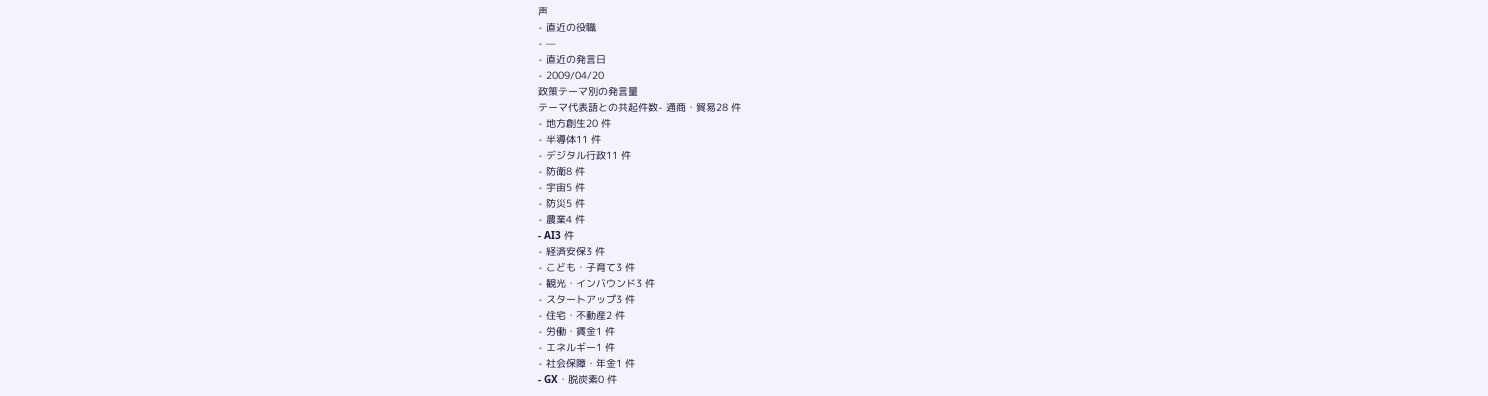声
- 直近の役職
- —
- 直近の発言日
- 2009/04/20
政策テーマ別の発言量
テーマ代表語との共起件数- 通商・貿易28 件
- 地方創生20 件
- 半導体11 件
- デジタル行政11 件
- 防衛8 件
- 宇宙5 件
- 防災5 件
- 農業4 件
- AI3 件
- 経済安保3 件
- こども・子育て3 件
- 観光・インバウンド3 件
- スタートアップ3 件
- 住宅・不動産2 件
- 労働・賃金1 件
- エネルギー1 件
- 社会保障・年金1 件
- GX・脱炭素0 件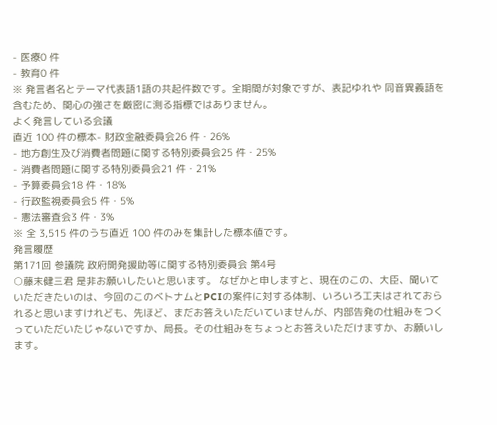- 医療0 件
- 教育0 件
※ 発言者名とテーマ代表語1語の共起件数です。全期間が対象ですが、表記ゆれや 同音異義語を含むため、関心の強さを厳密に測る指標ではありません。
よく発言している会議
直近 100 件の標本- 財政金融委員会26 件・26%
- 地方創生及び消費者問題に関する特別委員会25 件・25%
- 消費者問題に関する特別委員会21 件・21%
- 予算委員会18 件・18%
- 行政監視委員会5 件・5%
- 憲法審査会3 件・3%
※ 全 3,515 件のうち直近 100 件のみを集計した標本値です。
発言履歴
第171回 参議院 政府開発援助等に関する特別委員会 第4号
○藤末健三君 是非お願いしたいと思います。 なぜかと申しますと、現在のこの、大臣、聞いていただきたいのは、今回のこのベトナムとPCIの案件に対する体制、いろいろ工夫はされておられると思いますけれども、先ほど、まだお答えいただいていませんが、内部告発の仕組みをつくっていただいたじゃないですか、局長。その仕組みをちょっとお答えいただけますか、お願いします。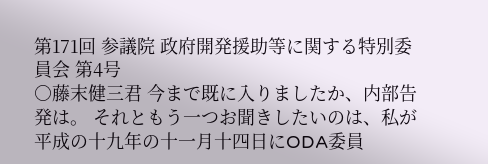第171回 参議院 政府開発援助等に関する特別委員会 第4号
○藤末健三君 今まで既に入りましたか、内部告発は。 それともう一つお聞きしたいのは、私が平成の十九年の十一月十四日にODA委員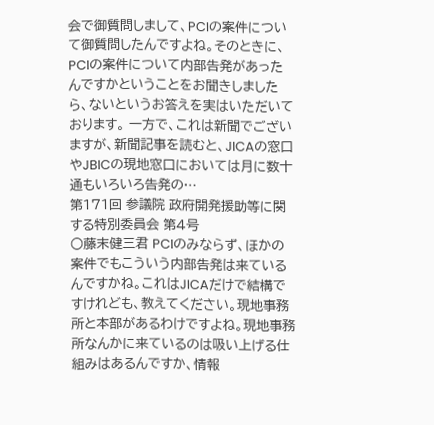会で御質問しまして、PCIの案件について御質問したんですよね。そのときに、PCIの案件について内部告発があったんですかということをお聞きしましたら、ないというお答えを実はいただいております。 一方で、これは新聞でございますが、新聞記事を読むと、JICAの窓口やJBICの現地窓口においては月に数十通もいろいろ告発の…
第171回 参議院 政府開発援助等に関する特別委員会 第4号
○藤末健三君 PCIのみならず、ほかの案件でもこういう内部告発は来ているんですかね。これはJICAだけで結構ですけれども、教えてください。現地事務所と本部があるわけですよね。現地事務所なんかに来ているのは吸い上げる仕組みはあるんですか、情報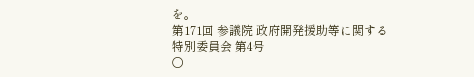を。
第171回 参議院 政府開発援助等に関する特別委員会 第4号
○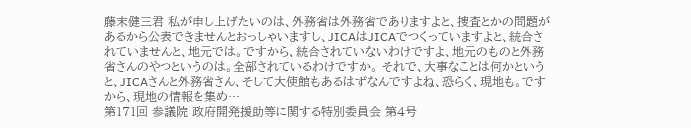藤末健三君 私が申し上げたいのは、外務省は外務省でありますよと、捜査とかの問題があるから公表できませんとおっしゃいますし、JICAはJICAでつくっていますよと、統合されていませんと、地元では。ですから、統合されていないわけですよ、地元のものと外務省さんのやつというのは。全部されているわけですか。 それで、大事なことは何かというと、JICAさんと外務省さん、そして大使館もあるはずなんですよね、恐らく、現地も。ですから、現地の情報を集め…
第171回 参議院 政府開発援助等に関する特別委員会 第4号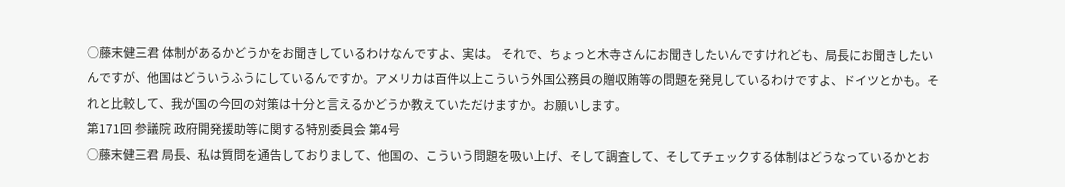○藤末健三君 体制があるかどうかをお聞きしているわけなんですよ、実は。 それで、ちょっと木寺さんにお聞きしたいんですけれども、局長にお聞きしたいんですが、他国はどういうふうにしているんですか。アメリカは百件以上こういう外国公務員の贈収賄等の問題を発見しているわけですよ、ドイツとかも。それと比較して、我が国の今回の対策は十分と言えるかどうか教えていただけますか。お願いします。
第171回 参議院 政府開発援助等に関する特別委員会 第4号
○藤末健三君 局長、私は質問を通告しておりまして、他国の、こういう問題を吸い上げ、そして調査して、そしてチェックする体制はどうなっているかとお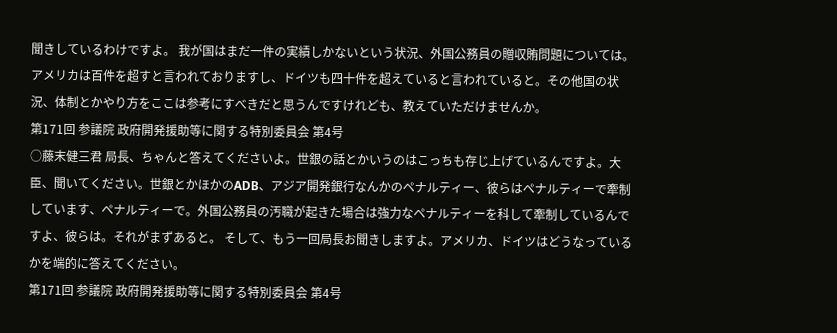聞きしているわけですよ。 我が国はまだ一件の実績しかないという状況、外国公務員の贈収賄問題については。アメリカは百件を超すと言われておりますし、ドイツも四十件を超えていると言われていると。その他国の状況、体制とかやり方をここは参考にすべきだと思うんですけれども、教えていただけませんか。
第171回 参議院 政府開発援助等に関する特別委員会 第4号
○藤末健三君 局長、ちゃんと答えてくださいよ。世銀の話とかいうのはこっちも存じ上げているんですよ。大臣、聞いてください。世銀とかほかのADB、アジア開発銀行なんかのペナルティー、彼らはペナルティーで牽制しています、ペナルティーで。外国公務員の汚職が起きた場合は強力なペナルティーを科して牽制しているんですよ、彼らは。それがまずあると。 そして、もう一回局長お聞きしますよ。アメリカ、ドイツはどうなっているかを端的に答えてください。
第171回 参議院 政府開発援助等に関する特別委員会 第4号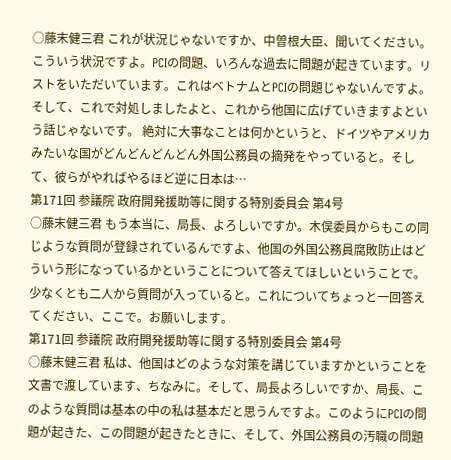○藤末健三君 これが状況じゃないですか、中曽根大臣、聞いてください。こういう状況ですよ。PCIの問題、いろんな過去に問題が起きています。リストをいただいています。これはベトナムとPCIの問題じゃないんですよ。そして、これで対処しましたよと、これから他国に広げていきますよという話じゃないです。 絶対に大事なことは何かというと、ドイツやアメリカみたいな国がどんどんどんどん外国公務員の摘発をやっていると。そして、彼らがやればやるほど逆に日本は…
第171回 参議院 政府開発援助等に関する特別委員会 第4号
○藤末健三君 もう本当に、局長、よろしいですか。木俣委員からもこの同じような質問が登録されているんですよ、他国の外国公務員腐敗防止はどういう形になっているかということについて答えてほしいということで。少なくとも二人から質問が入っていると。これについてちょっと一回答えてください、ここで。お願いします。
第171回 参議院 政府開発援助等に関する特別委員会 第4号
○藤末健三君 私は、他国はどのような対策を講じていますかということを文書で渡しています、ちなみに。そして、局長よろしいですか、局長、このような質問は基本の中の私は基本だと思うんですよ。このようにPCIの問題が起きた、この問題が起きたときに、そして、外国公務員の汚職の問題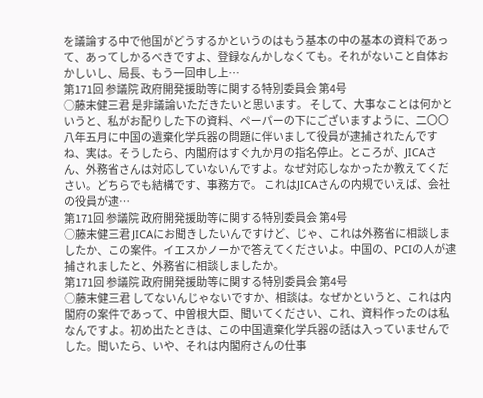を議論する中で他国がどうするかというのはもう基本の中の基本の資料であって、あってしかるべきですよ、登録なんかしなくても。それがないこと自体おかしいし、局長、もう一回申し上…
第171回 参議院 政府開発援助等に関する特別委員会 第4号
○藤末健三君 是非議論いただきたいと思います。 そして、大事なことは何かというと、私がお配りした下の資料、ペーパーの下にございますように、二〇〇八年五月に中国の遺棄化学兵器の問題に伴いまして役員が逮捕されたんですね、実は。そうしたら、内閣府はすぐ九か月の指名停止。ところが、JICAさん、外務省さんは対応していないんですよ。なぜ対応しなかったか教えてください。どちらでも結構です、事務方で。 これはJICAさんの内規でいえば、会社の役員が逮…
第171回 参議院 政府開発援助等に関する特別委員会 第4号
○藤末健三君 JICAにお聞きしたいんですけど、じゃ、これは外務省に相談しましたか、この案件。イエスかノーかで答えてくださいよ。中国の、PCIの人が逮捕されましたと、外務省に相談しましたか。
第171回 参議院 政府開発援助等に関する特別委員会 第4号
○藤末健三君 してないんじゃないですか、相談は。なぜかというと、これは内閣府の案件であって、中曽根大臣、聞いてください、これ、資料作ったのは私なんですよ。初め出たときは、この中国遺棄化学兵器の話は入っていませんでした。聞いたら、いや、それは内閣府さんの仕事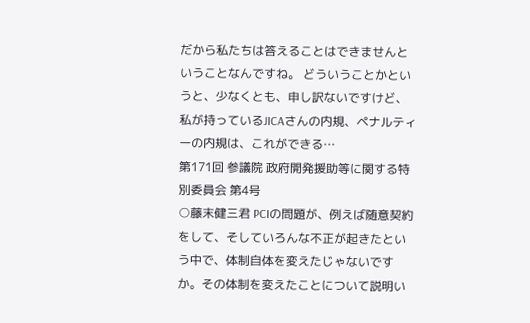だから私たちは答えることはできませんということなんですね。 どういうことかというと、少なくとも、申し訳ないですけど、私が持っているJICAさんの内規、ペナルティーの内規は、これができる…
第171回 参議院 政府開発援助等に関する特別委員会 第4号
○藤末健三君 PCIの問題が、例えば随意契約をして、そしていろんな不正が起きたという中で、体制自体を変えたじゃないですか。その体制を変えたことについて説明い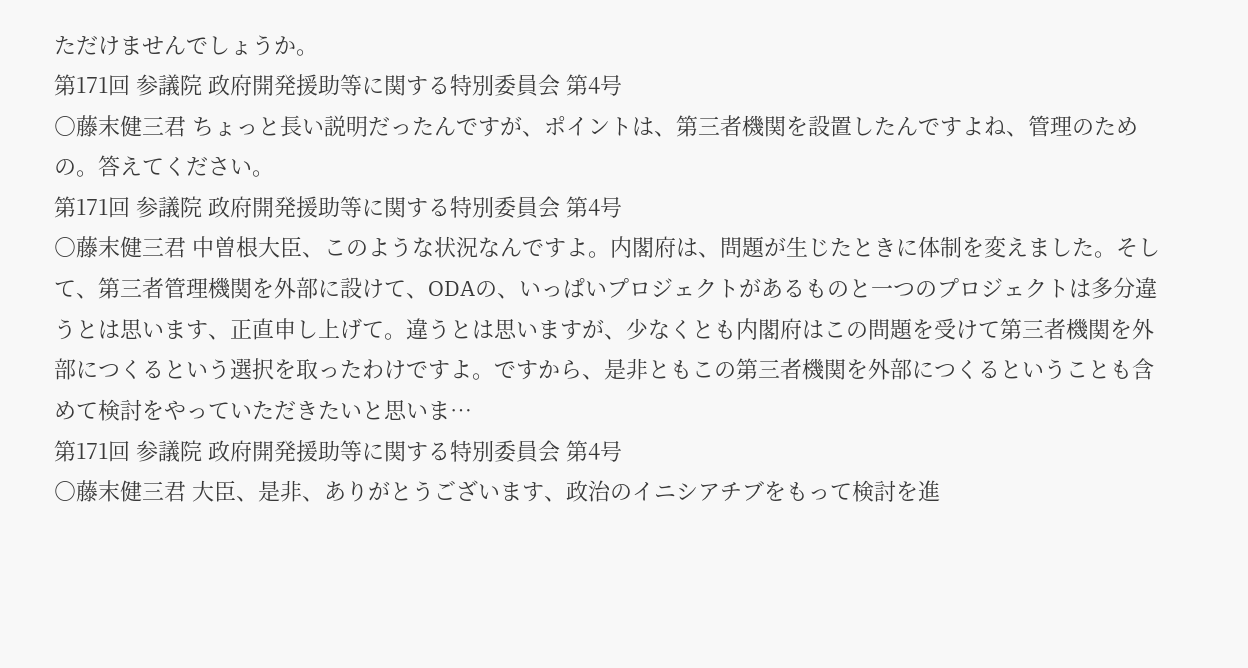ただけませんでしょうか。
第171回 参議院 政府開発援助等に関する特別委員会 第4号
○藤末健三君 ちょっと長い説明だったんですが、ポイントは、第三者機関を設置したんですよね、管理のための。答えてください。
第171回 参議院 政府開発援助等に関する特別委員会 第4号
○藤末健三君 中曽根大臣、このような状況なんですよ。内閣府は、問題が生じたときに体制を変えました。そして、第三者管理機関を外部に設けて、ODAの、いっぱいプロジェクトがあるものと一つのプロジェクトは多分違うとは思います、正直申し上げて。違うとは思いますが、少なくとも内閣府はこの問題を受けて第三者機関を外部につくるという選択を取ったわけですよ。ですから、是非ともこの第三者機関を外部につくるということも含めて検討をやっていただきたいと思いま…
第171回 参議院 政府開発援助等に関する特別委員会 第4号
○藤末健三君 大臣、是非、ありがとうございます、政治のイニシアチブをもって検討を進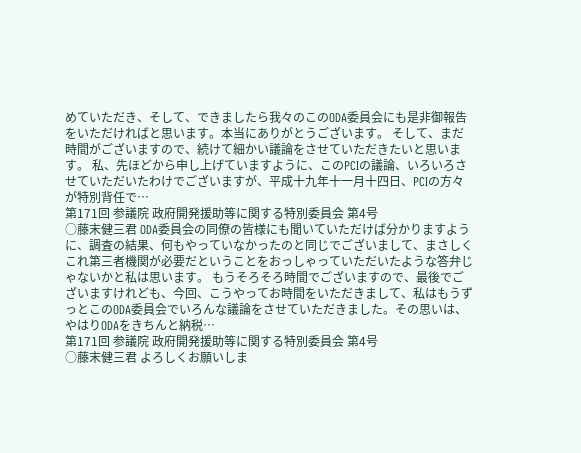めていただき、そして、できましたら我々のこのODA委員会にも是非御報告をいただければと思います。本当にありがとうございます。 そして、まだ時間がございますので、続けて細かい議論をさせていただきたいと思います。 私、先ほどから申し上げていますように、このPCIの議論、いろいろさせていただいたわけでございますが、平成十九年十一月十四日、PCIの方々が特別背任で…
第171回 参議院 政府開発援助等に関する特別委員会 第4号
○藤末健三君 ODA委員会の同僚の皆様にも聞いていただけば分かりますように、調査の結果、何もやっていなかったのと同じでございまして、まさしくこれ第三者機関が必要だということをおっしゃっていただいたような答弁じゃないかと私は思います。 もうそろそろ時間でございますので、最後でございますけれども、今回、こうやってお時間をいただきまして、私はもうずっとこのODA委員会でいろんな議論をさせていただきました。その思いは、やはりODAをきちんと納税…
第171回 参議院 政府開発援助等に関する特別委員会 第4号
○藤末健三君 よろしくお願いしま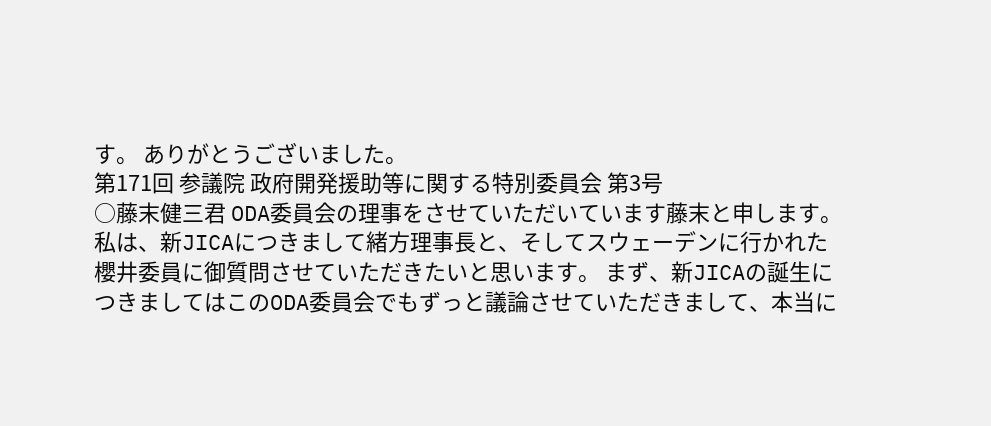す。 ありがとうございました。
第171回 参議院 政府開発援助等に関する特別委員会 第3号
○藤末健三君 ODA委員会の理事をさせていただいています藤末と申します。私は、新JICAにつきまして緒方理事長と、そしてスウェーデンに行かれた櫻井委員に御質問させていただきたいと思います。 まず、新JICAの誕生につきましてはこのODA委員会でもずっと議論させていただきまして、本当に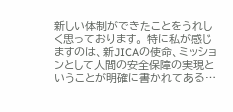新しい体制ができたことをうれしく思っております。 特に私が感じますのは、新JICAの使命、ミッションとして人間の安全保障の実現ということが明確に書かれてある…